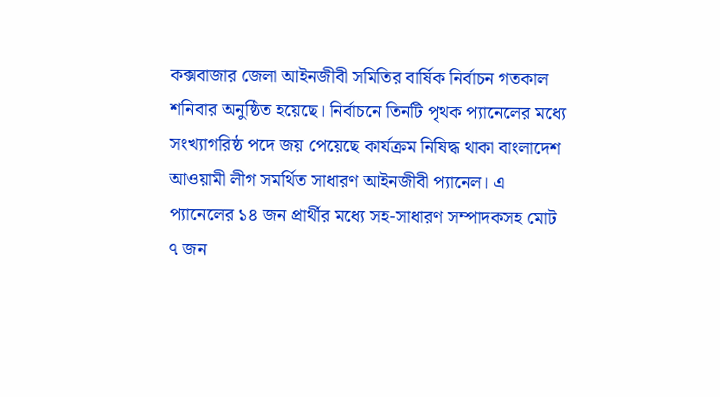কক্সবাজার জেলা আইনজীবী সমিতির বার্ষিক নির্বাচন গতকাল শনিবার অনুষ্ঠিত হয়েছে। নির্বাচনে তিনটি পৃথক প্যানেলের মধ্যে সংখ্যাগরিষ্ঠ পদে জয় পেয়েছে কার্যক্রম নিষিদ্ধ থাকা বাংলাদেশ আওয়ামী লীগ সমর্থিত সাধারণ আইনজীবী প্যানেল। এ প্যানেলের ১৪ জন প্রার্থীর মধ্যে সহ-সাধারণ সম্পাদকসহ মোট ৭ জন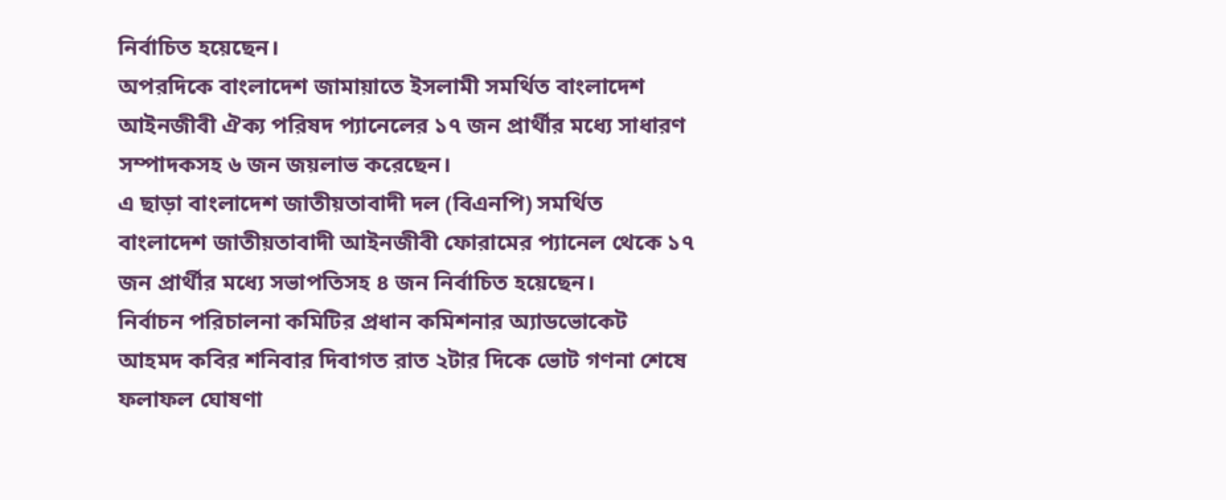নির্বাচিত হয়েছেন।
অপরদিকে বাংলাদেশ জামায়াতে ইসলামী সমর্থিত বাংলাদেশ আইনজীবী ঐক্য পরিষদ প্যানেলের ১৭ জন প্রার্থীর মধ্যে সাধারণ সম্পাদকসহ ৬ জন জয়লাভ করেছেন।
এ ছাড়া বাংলাদেশ জাতীয়তাবাদী দল (বিএনপি) সমর্থিত বাংলাদেশ জাতীয়তাবাদী আইনজীবী ফোরামের প্যানেল থেকে ১৭ জন প্রার্থীর মধ্যে সভাপতিসহ ৪ জন নির্বাচিত হয়েছেন।
নির্বাচন পরিচালনা কমিটির প্রধান কমিশনার অ্যাডভোকেট আহমদ কবির শনিবার দিবাগত রাত ২টার দিকে ভোট গণনা শেষে ফলাফল ঘোষণা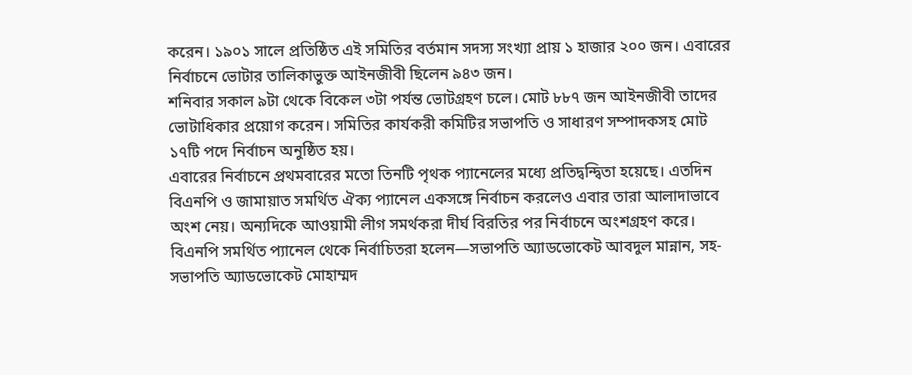করেন। ১৯০১ সালে প্রতিষ্ঠিত এই সমিতির বর্তমান সদস্য সংখ্যা প্রায় ১ হাজার ২০০ জন। এবারের নির্বাচনে ভোটার তালিকাভুক্ত আইনজীবী ছিলেন ৯৪৩ জন।
শনিবার সকাল ৯টা থেকে বিকেল ৩টা পর্যন্ত ভোটগ্রহণ চলে। মোট ৮৮৭ জন আইনজীবী তাদের ভোটাধিকার প্রয়োগ করেন। সমিতির কার্যকরী কমিটির সভাপতি ও সাধারণ সম্পাদকসহ মোট ১৭টি পদে নির্বাচন অনুষ্ঠিত হয়।
এবারের নির্বাচনে প্রথমবারের মতো তিনটি পৃথক প্যানেলের মধ্যে প্রতিদ্বন্দ্বিতা হয়েছে। এতদিন বিএনপি ও জামায়াত সমর্থিত ঐক্য প্যানেল একসঙ্গে নির্বাচন করলেও এবার তারা আলাদাভাবে অংশ নেয়। অন্যদিকে আওয়ামী লীগ সমর্থকরা দীর্ঘ বিরতির পর নির্বাচনে অংশগ্রহণ করে।
বিএনপি সমর্থিত প্যানেল থেকে নির্বাচিতরা হলেন—সভাপতি অ্যাডভোকেট আবদুল মান্নান, সহ-সভাপতি অ্যাডভোকেট মোহাম্মদ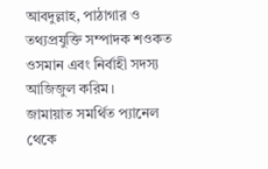আবদুল্লাহ, পাঠাগার ও তথ্যপ্রযুক্তি সম্পাদক শওকত ওসমান এবং নির্বাহী সদস্য আজিজুল করিম।
জামায়াত সমর্থিত প্যানেল থেকে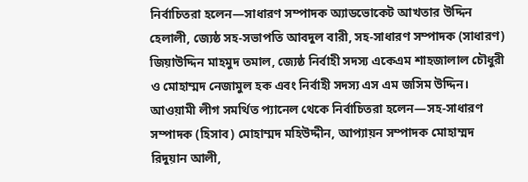নির্বাচিতরা হলেন—সাধারণ সম্পাদক অ্যাডভোকেট আখতার উদ্দিন হেলালী, জ্যেষ্ঠ সহ-সভাপতি আবদুল বারী, সহ-সাধারণ সম্পাদক (সাধারণ) জিয়াউদ্দিন মাহমুদ তমাল, জ্যেষ্ঠ নির্বাহী সদস্য একেএম শাহজালাল চৌধুরী ও মোহাম্মদ নেজামুল হক এবং নির্বাহী সদস্য এস এম জসিম উদ্দিন।
আওয়ামী লীগ সমর্থিত প্যানেল থেকে নির্বাচিতরা হলেন—সহ-সাধারণ সম্পাদক (হিসাব) মোহাম্মদ মহিউদ্দীন, আপ্যায়ন সম্পাদক মোহাম্মদ রিদুয়ান আলী,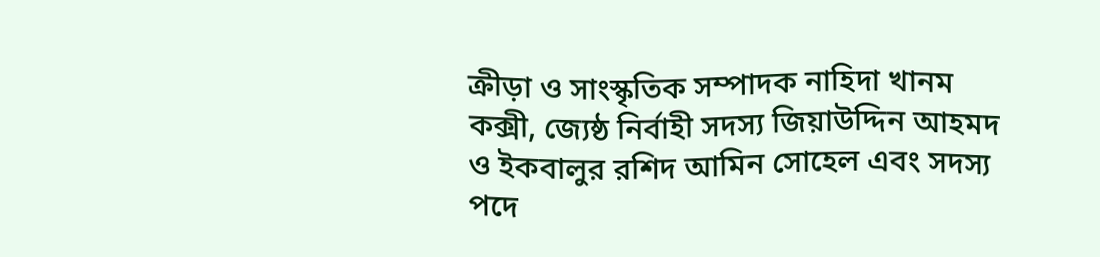ক্রীড়া ও সাংস্কৃতিক সম্পাদক নাহিদা খানম কক্সী, জ্যেষ্ঠ নির্বাহী সদস্য জিয়াউদ্দিন আহমদ ও ইকবালুর রশিদ আমিন সোহেল এবং সদস্য পদে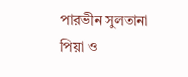পারভীন সুলতানা পিয়া ও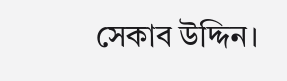সেকাব উদ্দিন।